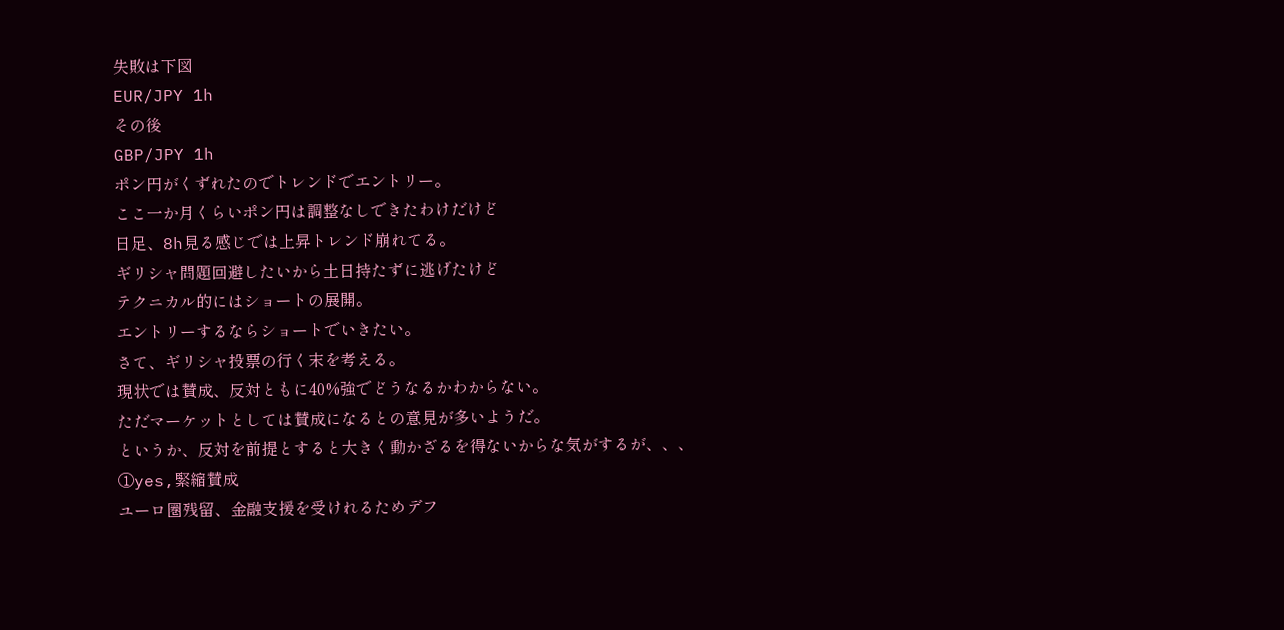失敗は下図
EUR/JPY 1h
その後
GBP/JPY 1h
ポン円がくずれたのでトレンドでエントリー。
ここ一か月くらいポン円は調整なしできたわけだけど
日足、8h見る感じでは上昇トレンド崩れてる。
ギリシャ問題回避したいから土日持たずに逃げたけど
テクニカル的にはショートの展開。
エントリーするならショートでいきたい。
さて、ギリシャ投票の行く末を考える。
現状では賛成、反対ともに40%強でどうなるかわからない。
ただマーケットとしては賛成になるとの意見が多いようだ。
というか、反対を前提とすると大きく動かざるを得ないからな気がするが、、、
①yes,緊縮賛成
ユーロ圏残留、金融支援を受けれるためデフ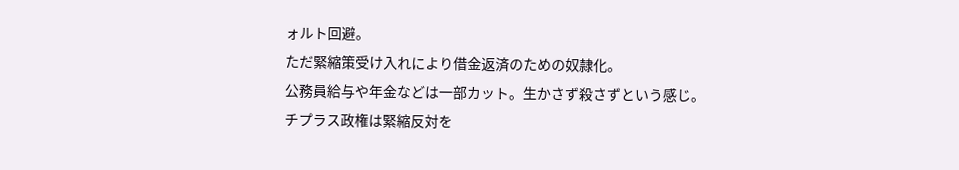ォルト回避。
ただ緊縮策受け入れにより借金返済のための奴隷化。
公務員給与や年金などは一部カット。生かさず殺さずという感じ。
チプラス政権は緊縮反対を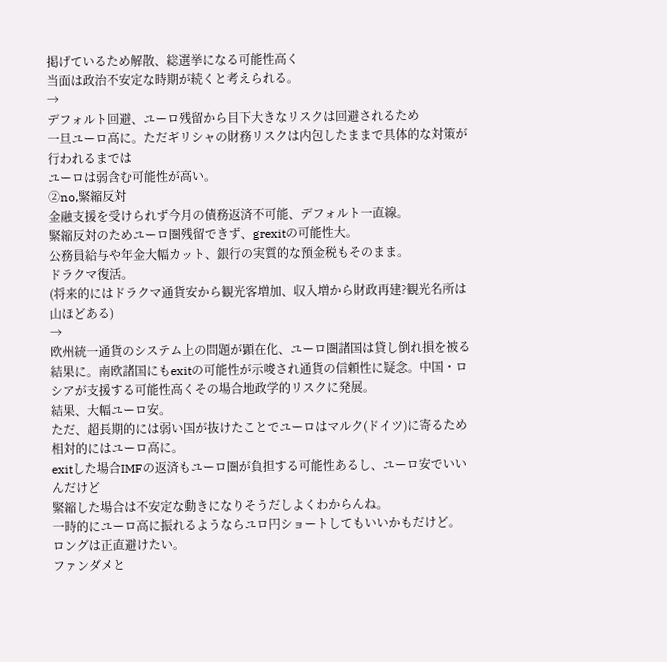掲げているため解散、総選挙になる可能性高く
当面は政治不安定な時期が続くと考えられる。
→
デフォルト回避、ユーロ残留から目下大きなリスクは回避されるため
一旦ユーロ高に。ただギリシャの財務リスクは内包したままで具体的な対策が行われるまでは
ユーロは弱含む可能性が高い。
②no,緊縮反対
金融支援を受けられず今月の債務返済不可能、デフォルト一直線。
緊縮反対のためユーロ圏残留できず、grexitの可能性大。
公務員給与や年金大幅カット、銀行の実質的な預金税もそのまま。
ドラクマ復活。
(将来的にはドラクマ通貨安から観光客増加、収入増から財政再建?観光名所は山ほどある)
→
欧州統一通貨のシステム上の問題が顕在化、ユーロ圏諸国は貸し倒れ損を被る結果に。南欧諸国にもexitの可能性が示唆され通貨の信頼性に疑念。中国・ロシアが支援する可能性高くその場合地政学的リスクに発展。
結果、大幅ユーロ安。
ただ、超長期的には弱い国が抜けたことでユーロはマルク(ドイツ)に寄るため相対的にはユーロ高に。
exitした場合IMFの返済もユーロ圏が負担する可能性あるし、ユーロ安でいいんだけど
緊縮した場合は不安定な動きになりそうだしよくわからんね。
一時的にユーロ高に振れるようならユロ円ショートしてもいいかもだけど。
ロングは正直避けたい。
ファンダメと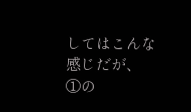してはこんな感じだが、
①の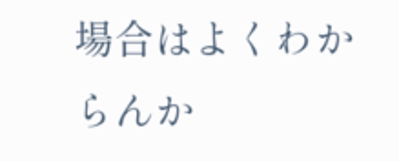場合はよくわからんか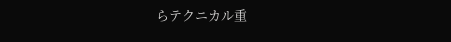らテクニカル重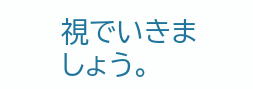視でいきましょう。